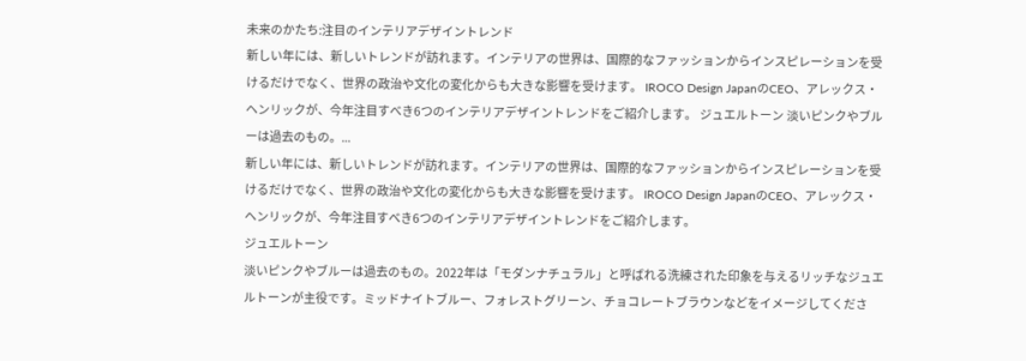未来のかたち:注目のインテリアデザイントレンド
新しい年には、新しいトレンドが訪れます。インテリアの世界は、国際的なファッションからインスピレーションを受けるだけでなく、世界の政治や文化の変化からも大きな影響を受けます。 IROCO Design JapanのCEO、アレックス・ヘンリックが、今年注目すべき6つのインテリアデザイントレンドをご紹介します。 ジュエルトーン 淡いピンクやブルーは過去のもの。...
新しい年には、新しいトレンドが訪れます。インテリアの世界は、国際的なファッションからインスピレーションを受けるだけでなく、世界の政治や文化の変化からも大きな影響を受けます。 IROCO Design JapanのCEO、アレックス・ヘンリックが、今年注目すべき6つのインテリアデザイントレンドをご紹介します。
ジュエルトーン
淡いピンクやブルーは過去のもの。2022年は「モダンナチュラル」と呼ばれる洗練された印象を与えるリッチなジュエルトーンが主役です。ミッドナイトブルー、フォレストグリーン、チョコレートブラウンなどをイメージしてくださ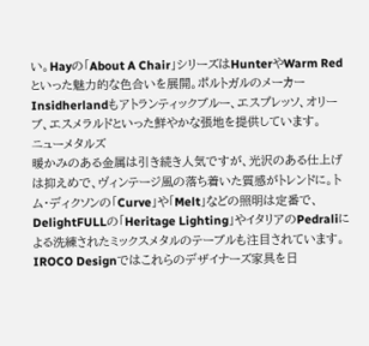い。Hayの「About A Chair」シリーズはHunterやWarm Redといった魅力的な色合いを展開。ポルトガルのメーカーInsidherlandもアトランティックブルー、エスプレッソ、オリーブ、エスメラルドといった鮮やかな張地を提供しています。
ニューメタルズ
暖かみのある金属は引き続き人気ですが、光沢のある仕上げは抑えめで、ヴィンテージ風の落ち着いた質感がトレンドに。トム・ディクソンの「Curve」や「Melt」などの照明は定番で、DelightFULLの「Heritage Lighting」やイタリアのPedraliによる洗練されたミックスメタルのテーブルも注目されています。IROCO Designではこれらのデザイナーズ家具を日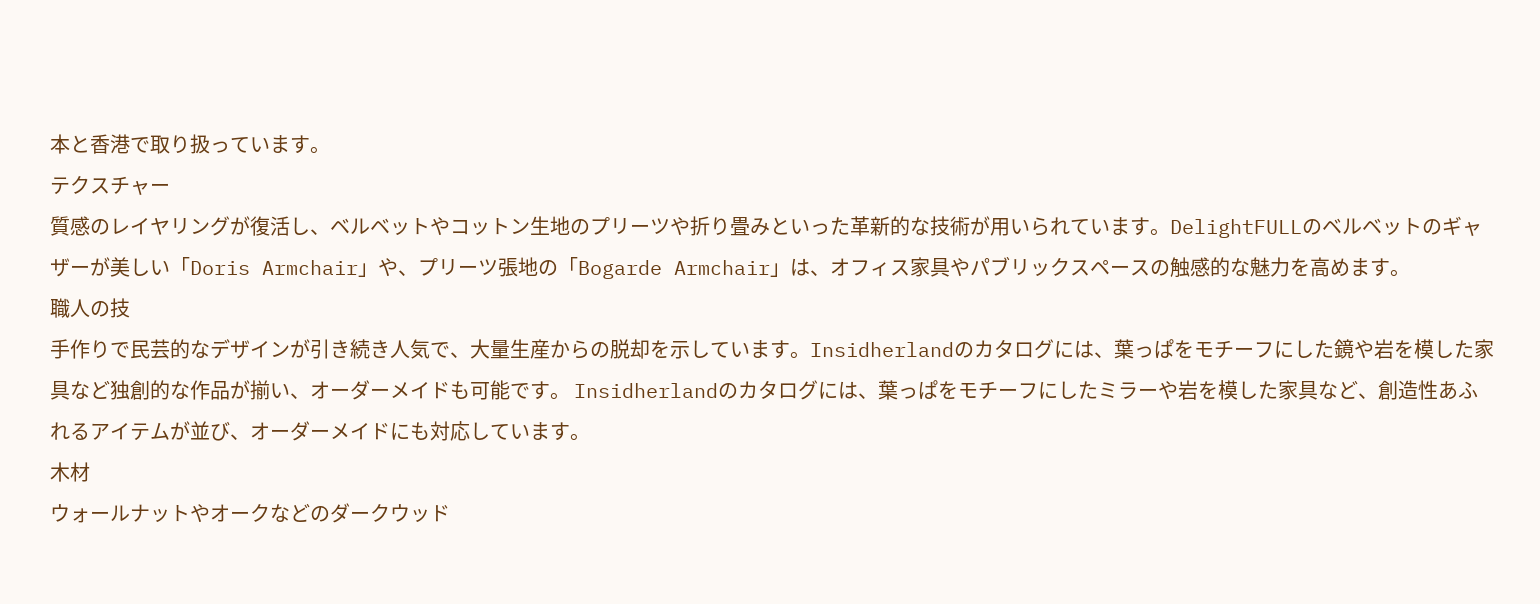本と香港で取り扱っています。
テクスチャー
質感のレイヤリングが復活し、ベルベットやコットン生地のプリーツや折り畳みといった革新的な技術が用いられています。DelightFULLのベルベットのギャザーが美しい「Doris Armchair」や、プリーツ張地の「Bogarde Armchair」は、オフィス家具やパブリックスペースの触感的な魅力を高めます。
職人の技
手作りで民芸的なデザインが引き続き人気で、大量生産からの脱却を示しています。Insidherlandのカタログには、葉っぱをモチーフにした鏡や岩を模した家具など独創的な作品が揃い、オーダーメイドも可能です。 Insidherlandのカタログには、葉っぱをモチーフにしたミラーや岩を模した家具など、創造性あふれるアイテムが並び、オーダーメイドにも対応しています。
木材
ウォールナットやオークなどのダークウッド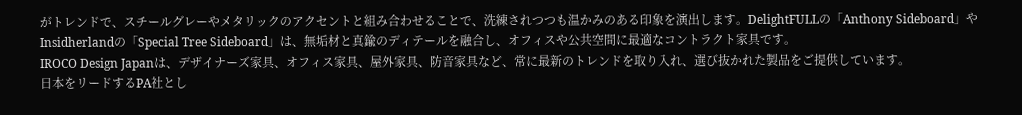がトレンドで、スチールグレーやメタリックのアクセントと組み合わせることで、洗練されつつも温かみのある印象を演出します。DelightFULLの「Anthony Sideboard」やInsidherlandの「Special Tree Sideboard」は、無垢材と真鍮のディテールを融合し、オフィスや公共空間に最適なコントラクト家具です。
IROCO Design Japanは、デザイナーズ家具、オフィス家具、屋外家具、防音家具など、常に最新のトレンドを取り入れ、選び抜かれた製品をご提供しています。
日本をリードするPA社とし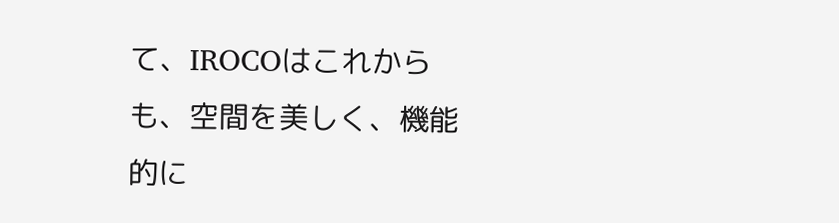て、IROCOはこれからも、空間を美しく、機能的に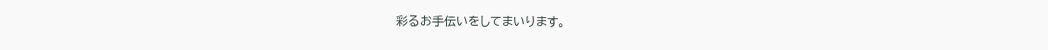彩るお手伝いをしてまいります。